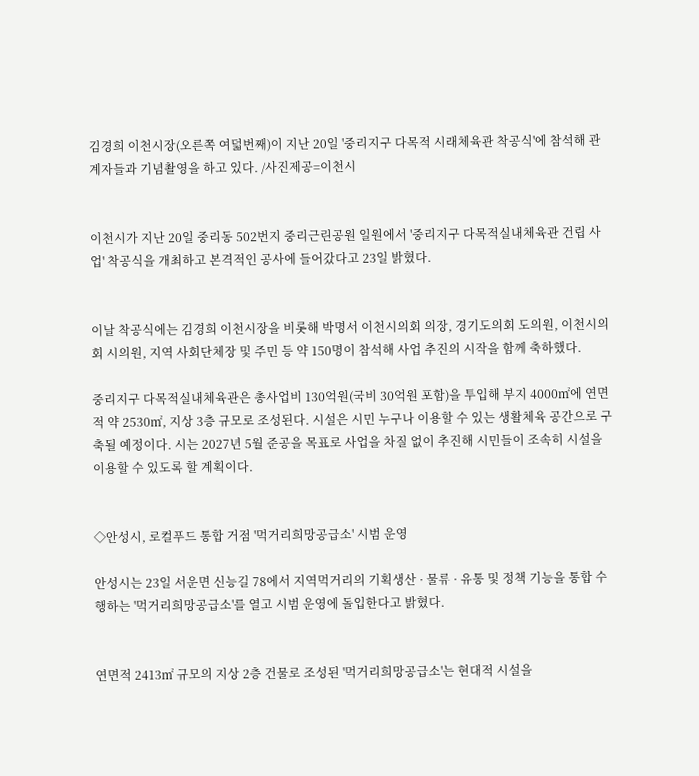김경희 이천시장(오른쪽 여덟번째)이 지난 20일 '중리지구 다목적 시래체육관 착공식'에 참석해 관계자들과 기념촬영을 하고 있다. /사진제공=이천시


이천시가 지난 20일 중리동 502번지 중리근린공원 일원에서 '중리지구 다목적실내체육관 건립 사업' 착공식을 개최하고 본격적인 공사에 들어갔다고 23일 밝혔다.


이날 착공식에는 김경희 이천시장을 비롯해 박명서 이천시의회 의장, 경기도의회 도의원, 이천시의회 시의원, 지역 사회단체장 및 주민 등 약 150명이 참석해 사업 추진의 시작을 함께 축하했다.

중리지구 다목적실내체육관은 총사업비 130억원(국비 30억원 포함)을 투입해 부지 4000㎡에 연면적 약 2530㎡, 지상 3층 규모로 조성된다. 시설은 시민 누구나 이용할 수 있는 생활체육 공간으로 구축될 예정이다. 시는 2027년 5월 준공을 목표로 사업을 차질 없이 추진해 시민들이 조속히 시설을 이용할 수 있도록 할 계획이다.


◇안성시, 로컬푸드 통합 거점 '먹거리희망공급소' 시범 운영

안성시는 23일 서운면 신능길 78에서 지역먹거리의 기획생산 · 물류 · 유통 및 정책 기능을 통합 수행하는 '먹거리희망공급소'를 열고 시범 운영에 돌입한다고 밝혔다.


연면적 2413㎡ 규모의 지상 2층 건물로 조성된 '먹거리희망공급소'는 현대적 시설을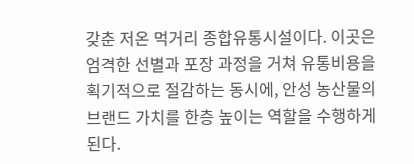갖춘 저온 먹거리 종합유통시설이다. 이곳은 엄격한 선별과 포장 과정을 거쳐 유통비용을 획기적으로 절감하는 동시에, 안성 농산물의 브랜드 가치를 한층 높이는 역할을 수행하게 된다.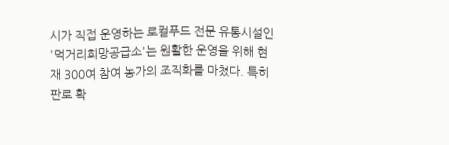시가 직접 운영하는 로컬푸드 전문 유통시설인 '먹거리희망공급소'는 원활한 운영을 위해 현재 300여 참여 농가의 조직화를 마쳤다. 특히 판로 확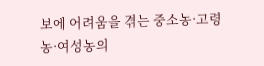보에 어려움을 겪는 중소농·고령농·여성농의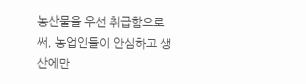농산물을 우선 취급함으로써, 농업인들이 안심하고 생산에만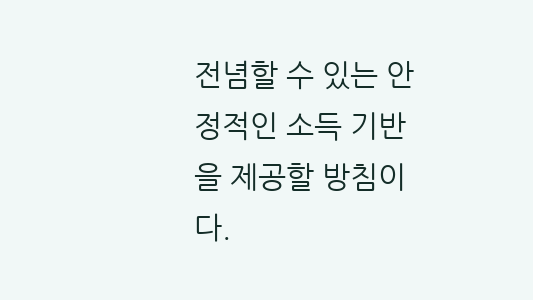전념할 수 있는 안정적인 소득 기반을 제공할 방침이다.